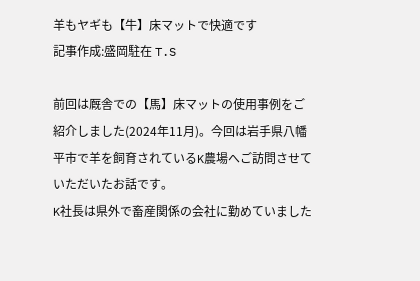羊もヤギも【牛】床マットで快適です
記事作成:盛岡駐在 T.S

前回は厩舎での【馬】床マットの使用事例をご紹介しました(2024年11月)。今回は岩手県八幡平市で羊を飼育されているK農場へご訪問させていただいたお話です。
K社長は県外で畜産関係の会社に勤めていました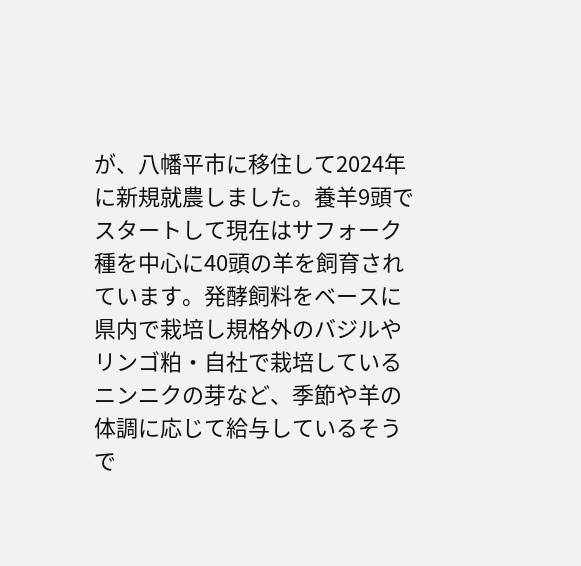が、八幡平市に移住して2024年に新規就農しました。養羊9頭でスタートして現在はサフォーク種を中心に40頭の羊を飼育されています。発酵飼料をベースに県内で栽培し規格外のバジルやリンゴ粕・自社で栽培しているニンニクの芽など、季節や羊の体調に応じて給与しているそうで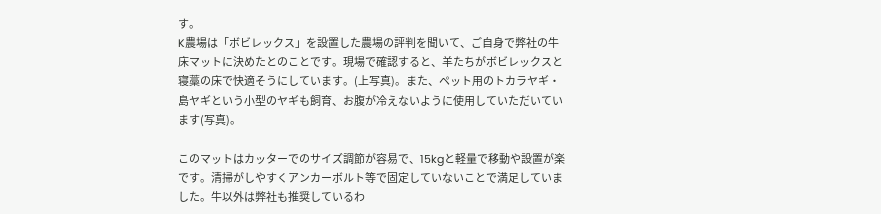す。
K農場は「ボビレックス」を設置した農場の評判を聞いて、ご自身で弊社の牛床マットに決めたとのことです。現場で確認すると、羊たちがボビレックスと寝藁の床で快適そうにしています。(上写真)。また、ペット用のトカラヤギ・島ヤギという小型のヤギも飼育、お腹が冷えないように使用していただいています(写真)。

このマットはカッターでのサイズ調節が容易で、15kgと軽量で移動や設置が楽です。清掃がしやすくアンカーボルト等で固定していないことで満足していました。牛以外は弊社も推奨しているわ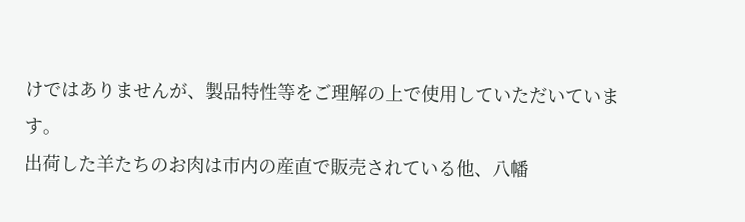けではありませんが、製品特性等をご理解の上で使用していただいています。
出荷した羊たちのお肉は市内の産直で販売されている他、八幡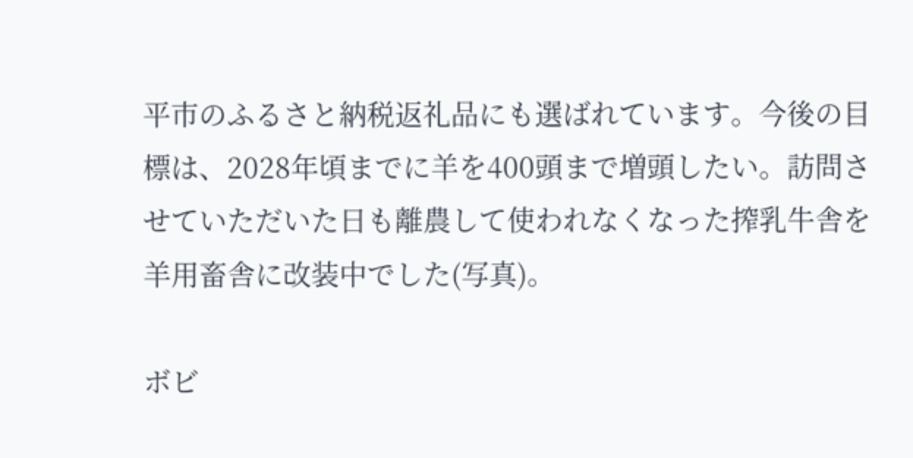平市のふるさと納税返礼品にも選ばれています。今後の目標は、2028年頃までに羊を400頭まで増頭したい。訪問させていただいた日も離農して使われなくなった搾乳牛舎を羊用畜舎に改装中でした(写真)。

ボビ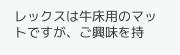レックスは牛床用のマットですが、ご興味を持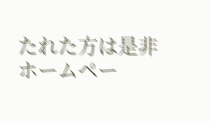たれた方は是非ホームペー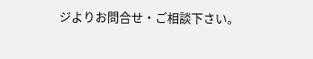ジよりお問合せ・ご相談下さい。